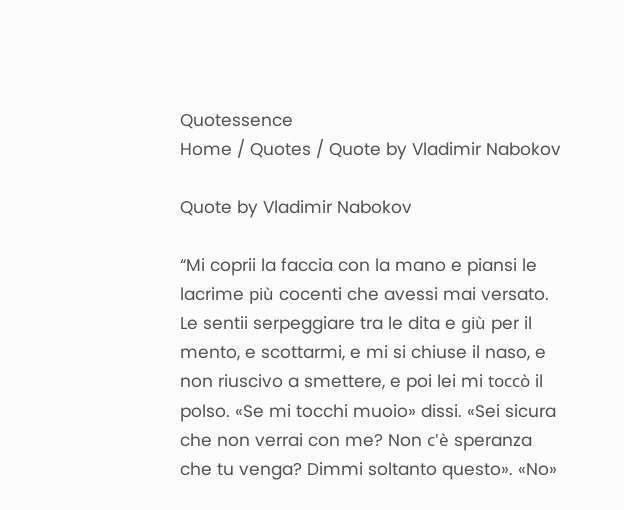Quotessence
Home / Quotes / Quote by Vladimir Nabokov

Quote by Vladimir Nabokov

“Mi coprii la faccia con la mano e piansi le lacrime più cocenti che avessi mai versato. Le sentii serpeggiare tra le dita e giù per il mento, e scottarmi, e mi si chiuse il naso, e non riuscivo a smettere, e poi lei mi toccò il polso. «Se mi tocchi muoio» dissi. «Sei sicura che non verrai con me? Non c'è speranza che tu venga? Dimmi soltanto questo». «No»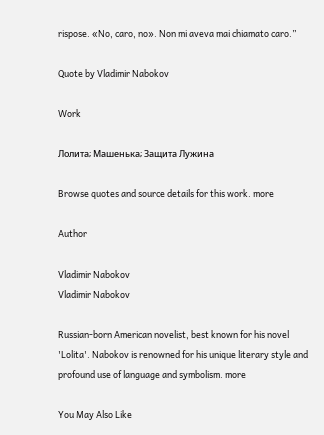rispose. «No, caro, no». Non mi aveva mai chiamato caro.”

Quote by Vladimir Nabokov

Work

Лолита; Машенька; Защита Лужина

Browse quotes and source details for this work. more

Author

Vladimir Nabokov
Vladimir Nabokov

Russian-born American novelist, best known for his novel 'Lolita'. Nabokov is renowned for his unique literary style and profound use of language and symbolism. more

You May Also Like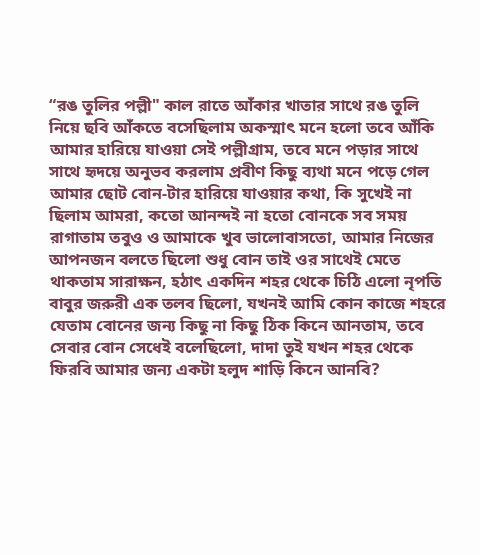“রঙ তুলির পল্লী" কাল রাতে আঁকার খাতার সাথে রঙ তুলি নিয়ে ছবি আঁকতে বসেছিলাম অকস্মাৎ মনে হলো তবে আঁকি আমার হারিয়ে যাওয়া সেই পল্লীগ্রাম, তবে মনে পড়ার সাথে সাথে হৃদয়ে অনুভব করলাম প্রবীণ কিছু ব্যথা মনে পড়ে গেল আমার ছোট বোন-টার হারিয়ে যাওয়ার কথা, কি সুখেই না ছিলাম আমরা, কতো আনন্দই না হতো বোনকে সব সময় রাগাতাম তবুও ও আমাকে খুব ভালোবাসতো, আমার নিজের আপনজন বলতে ছিলো শুধু বোন তাই ওর সাথেই মেতে থাকতাম সারাক্ষন, হঠাৎ একদিন শহর থেকে চিঠি এলো নৃপতি বাবুর জরুরী এক তলব ছিলো, যখনই আমি কোন কাজে শহরে যেতাম বোনের জন্য কিছু না কিছু ঠিক কিনে আনতাম, তবে সেবার বোন সেধেই বলেছিলো, দাদা তুই যখন শহর থেকে ফিরবি আমার জন্য একটা হলুদ শাড়ি কিনে আনবি?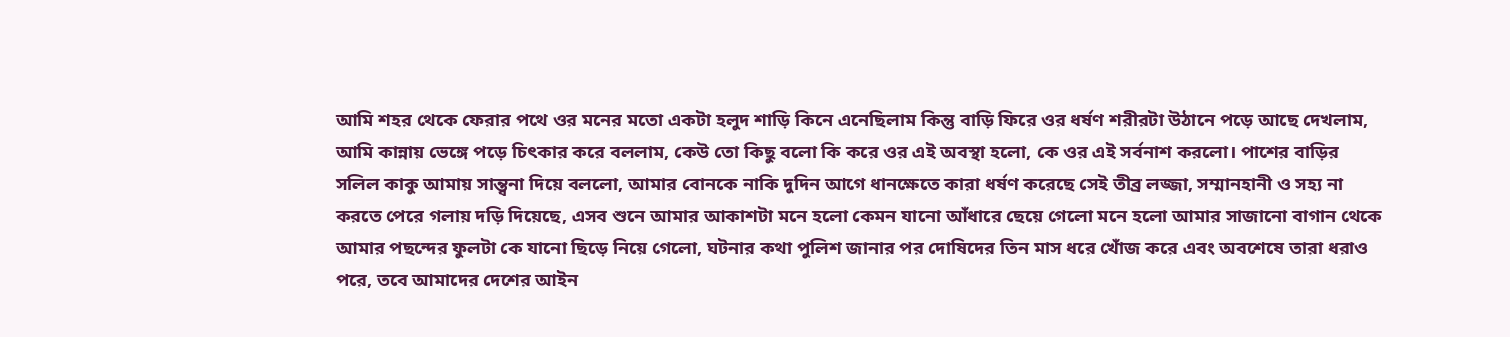আমি শহর থেকে ফেরার পথে ওর মনের মতো একটা হলুদ শাড়ি কিনে এনেছিলাম কিন্তু বাড়ি ফিরে ওর ধর্ষণ শরীরটা উঠানে পড়ে আছে দেখলাম, আমি কান্নায় ভেঙ্গে পড়ে চিৎকার করে বললাম, কেউ তো কিছু বলো কি করে ওর এই অবস্থা হলো, কে ওর এই সর্বনাশ করলো। পাশের বাড়ির সলিল কাকু আমায় সান্ত্বনা দিয়ে বললো, আমার বোনকে নাকি দুদিন আগে ধানক্ষেতে কারা ধর্ষণ করেছে সেই তীব্র লজ্জা, সম্মানহানী ও সহ্য না করতে পেরে গলায় দড়ি দিয়েছে, এসব শুনে আমার আকাশটা মনে হলো কেমন যানো আঁধারে ছেয়ে গেলো মনে হলো আমার সাজানো বাগান থেকে আমার পছন্দের ফুলটা কে যানো ছিড়ে নিয়ে গেলো, ঘটনার কথা পুলিশ জানার পর দোষিদের তিন মাস ধরে খোঁজ করে এবং অবশেষে তারা ধরাও পরে, তবে আমাদের দেশের আইন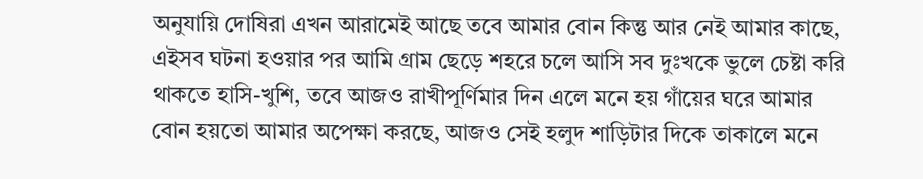অনুযায়ি দোষিরা এখন আরামেই আছে তবে আমার বোন কিন্তু আর নেই আমার কাছে, এইসব ঘটনা হওয়ার পর আমি গ্রাম ছেড়ে শহরে চলে আসি সব দুঃখকে ভুলে চেষ্টা করি থাকতে হাসি-খুশি, তবে আজও রাখীপূর্ণিমার দিন এলে মনে হয় গাঁয়ের ঘরে আমার বোন হয়তো আমার অপেক্ষা করছে, আজও সেই হলুদ শাড়িটার দিকে তাকালে মনে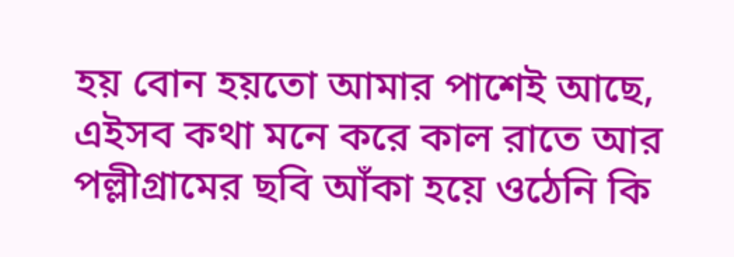হয় বোন হয়তো আমার পাশেই আছে, এইসব কথা মনে করে কাল রাতে আর পল্লীগ্রামের ছবি আঁকা হয়ে ওঠেনি কি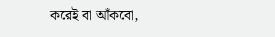করেই বা আঁকবো,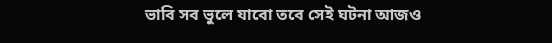ভাবি সব ভুলে যাবো তবে সেই ঘটনা আজও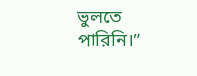ভুলতে পারিনি।”